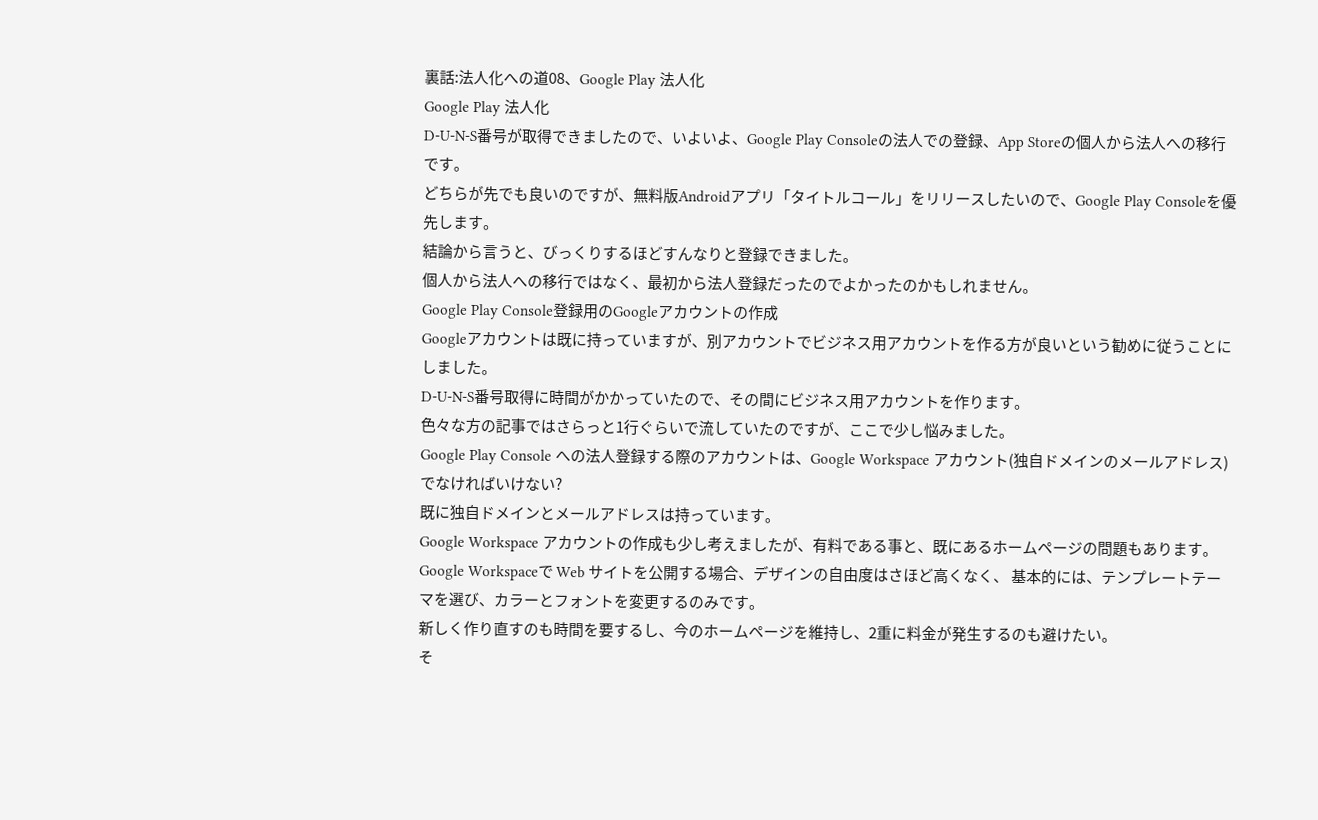裏話:法人化への道08、Google Play 法人化
Google Play 法人化
D-U-N-S番号が取得できましたので、いよいよ、Google Play Consoleの法人での登録、App Storeの個人から法人への移行です。
どちらが先でも良いのですが、無料版Androidアプリ「タイトルコール」をリリースしたいので、Google Play Consoleを優先します。
結論から言うと、びっくりするほどすんなりと登録できました。
個人から法人への移行ではなく、最初から法人登録だったのでよかったのかもしれません。
Google Play Console登録用のGoogleアカウントの作成
Googleアカウントは既に持っていますが、別アカウントでビジネス用アカウントを作る方が良いという勧めに従うことにしました。
D-U-N-S番号取得に時間がかかっていたので、その間にビジネス用アカウントを作ります。
色々な方の記事ではさらっと1行ぐらいで流していたのですが、ここで少し悩みました。
Google Play Console への法人登録する際のアカウントは、Google Workspace アカウント(独自ドメインのメールアドレス)でなければいけない?
既に独自ドメインとメールアドレスは持っています。
Google Workspace アカウントの作成も少し考えましたが、有料である事と、既にあるホームページの問題もあります。
Google Workspaceで Web サイトを公開する場合、デザインの自由度はさほど高くなく、 基本的には、テンプレートテーマを選び、カラーとフォントを変更するのみです。
新しく作り直すのも時間を要するし、今のホームページを維持し、2重に料金が発生するのも避けたい。
そ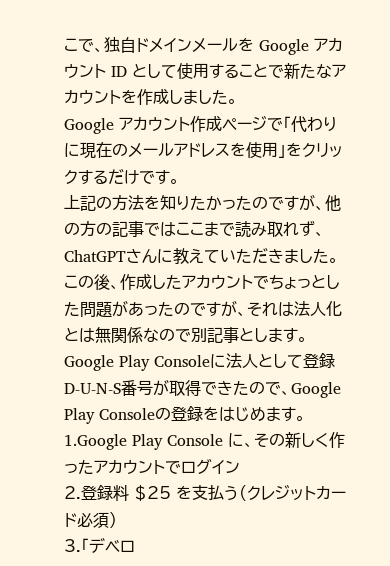こで、独自ドメインメールを Google アカウント ID として使用することで新たなアカウントを作成しました。
Google アカウント作成ページで「代わりに現在のメールアドレスを使用」をクリックするだけです。
上記の方法を知りたかったのですが、他の方の記事ではここまで読み取れず、ChatGPTさんに教えていただきました。
この後、作成したアカウントでちょっとした問題があったのですが、それは法人化とは無関係なので別記事とします。
Google Play Consoleに法人として登録
D-U-N-S番号が取得できたので、Google Play Consoleの登録をはじめます。
1.Google Play Console に、その新しく作ったアカウントでログイン
2.登録料 $25 を支払う(クレジットカード必須)
3.「デベロ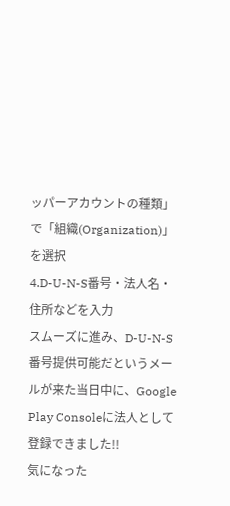ッパーアカウントの種類」で「組織(Organization)」を選択
4.D-U-N-S番号・法人名・住所などを入力
スムーズに進み、D-U-N-S番号提供可能だというメールが来た当日中に、Google Play Consoleに法人として登録できました!!
気になった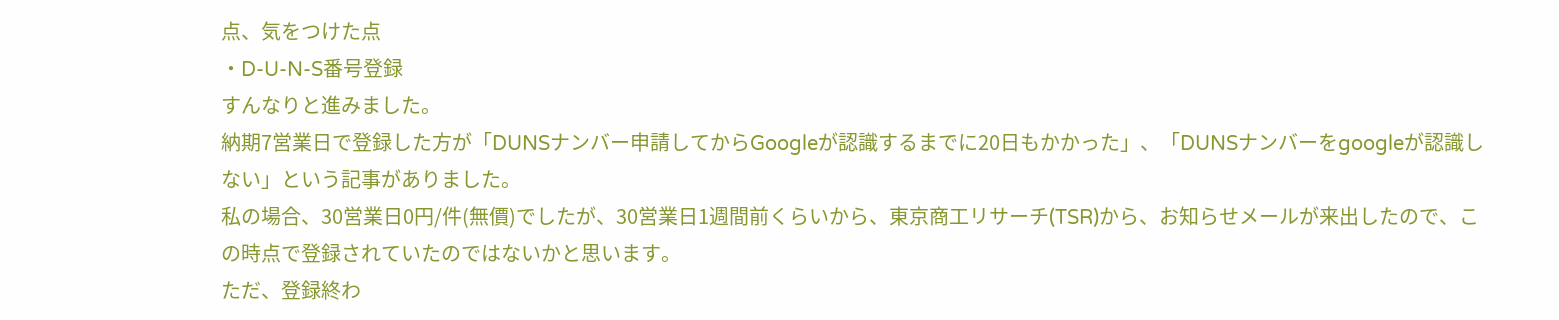点、気をつけた点
・D-U-N-S番号登録
すんなりと進みました。
納期7営業日で登録した方が「DUNSナンバー申請してからGoogleが認識するまでに20日もかかった」、「DUNSナンバーをgoogleが認識しない」という記事がありました。
私の場合、30営業日0円/件(無價)でしたが、30営業日1週間前くらいから、東京商工リサーチ(TSR)から、お知らせメールが来出したので、この時点で登録されていたのではないかと思います。
ただ、登録終わ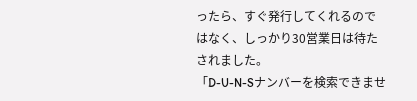ったら、すぐ発行してくれるのではなく、しっかり30営業日は待たされました。
「D-U-N-Sナンバーを検索できませ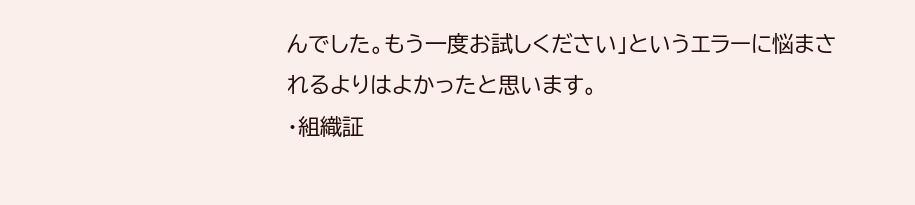んでした。もう一度お試しください」というエラーに悩まされるよりはよかったと思います。
・組織証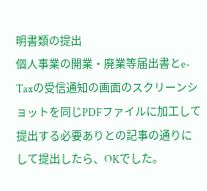明書類の提出
個人事業の開業・廃業等届出書とe-Taxの受信通知の画面のスクリーンショットを同じPDFファイルに加工して提出する必要ありとの記事の通りにして提出したら、OKでした。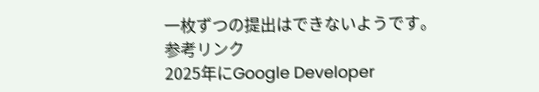一枚ずつの提出はできないようです。
参考リンク
2025年にGoogle Developer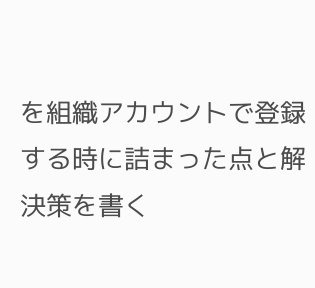を組織アカウントで登録する時に詰まった点と解決策を書く